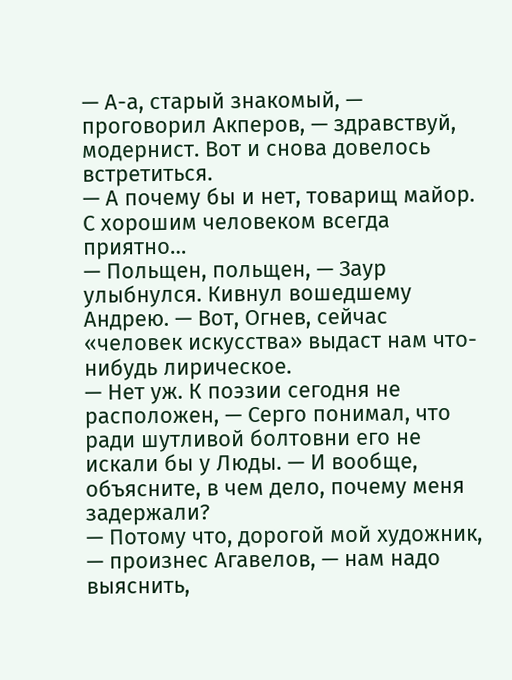— А-а, старый знакомый, — проговорил Акперов, — здравствуй, модернист. Вот и снова довелось встретиться.
— А почему бы и нет, товарищ майор. С хорошим человеком всегда приятно…
— Польщен, польщен, — Заур улыбнулся. Кивнул вошедшему Андрею. — Вот, Огнев, сейчас «человек искусства» выдаст нам что-нибудь лирическое.
— Нет уж. К поэзии сегодня не расположен, — Серго понимал, что ради шутливой болтовни его не искали бы у Люды. — И вообще, объясните, в чем дело, почему меня задержали?
— Потому что, дорогой мой художник, — произнес Агавелов, — нам надо выяснить,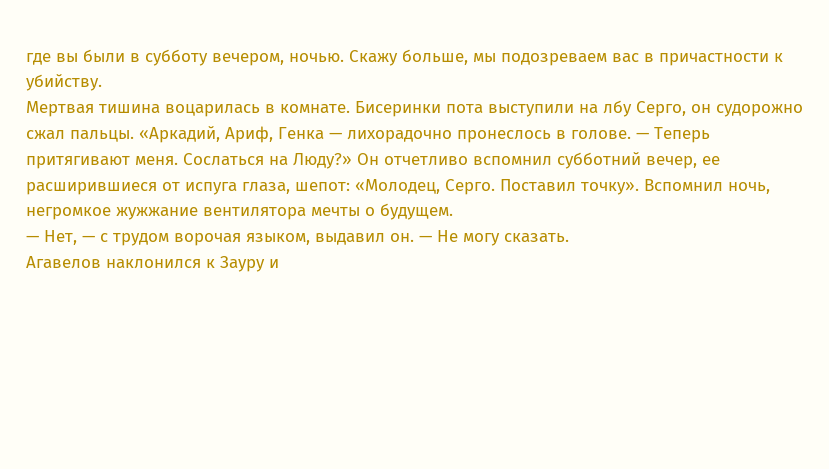где вы были в субботу вечером, ночью. Скажу больше, мы подозреваем вас в причастности к убийству.
Мертвая тишина воцарилась в комнате. Бисеринки пота выступили на лбу Серго, он судорожно сжал пальцы. «Аркадий, Ариф, Генка — лихорадочно пронеслось в голове. — Теперь притягивают меня. Сослаться на Люду?» Он отчетливо вспомнил субботний вечер, ее расширившиеся от испуга глаза, шепот: «Молодец, Серго. Поставил точку». Вспомнил ночь, негромкое жужжание вентилятора мечты о будущем.
— Нет, — с трудом ворочая языком, выдавил он. — Не могу сказать.
Агавелов наклонился к Зауру и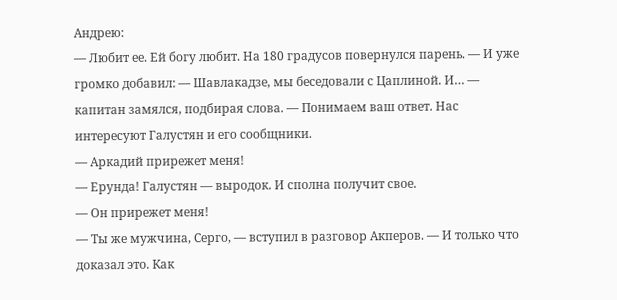Андрею:
— Любит ее. Ей богу любит. На 180 градусов повернулся парень. — И уже громко добавил: — Шавлакадзе, мы беседовали с Цаплиной. И… — капитан замялся, подбирая слова. — Понимаем ваш ответ. Нас интересуют Галустян и его сообщники.
— Аркадий прирежет меня!
— Ерунда! Галустян — выродок. И сполна получит свое.
— Он прирежет меня!
— Ты же мужчина, Серго, — вступил в разговор Акперов. — И только что доказал это. Как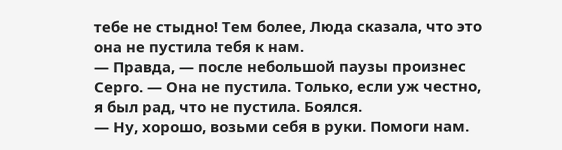тебе не стыдно! Тем более, Люда сказала, что это она не пустила тебя к нам.
— Правда, — после небольшой паузы произнес Серго. — Она не пустила. Только, если уж честно, я был рад, что не пустила. Боялся.
— Ну, хорошо, возьми себя в руки. Помоги нам.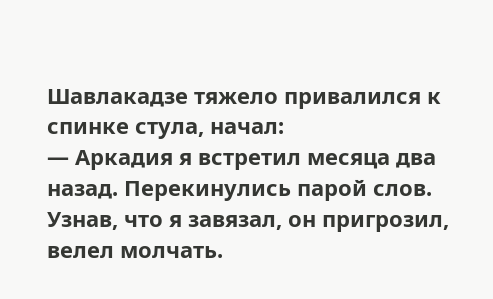Шавлакадзе тяжело привалился к спинке стула, начал:
— Аркадия я встретил месяца два назад. Перекинулись парой слов. Узнав, что я завязал, он пригрозил, велел молчать.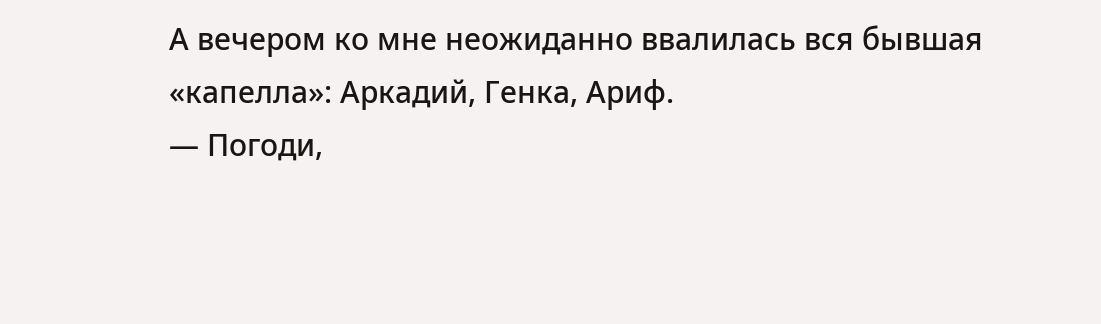А вечером ко мне неожиданно ввалилась вся бывшая «капелла»: Аркадий, Генка, Ариф.
— Погоди,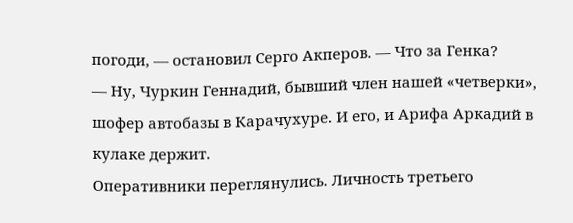погоди, — остановил Серго Акперов. — Что за Генка?
— Ну, Чуркин Геннадий, бывший член нашей «четверки», шофер автобазы в Карачухуре. И его, и Арифа Аркадий в кулаке держит.
Оперативники переглянулись. Личность третьего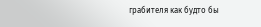грабителя как будто бы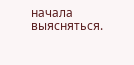начала выясняться.